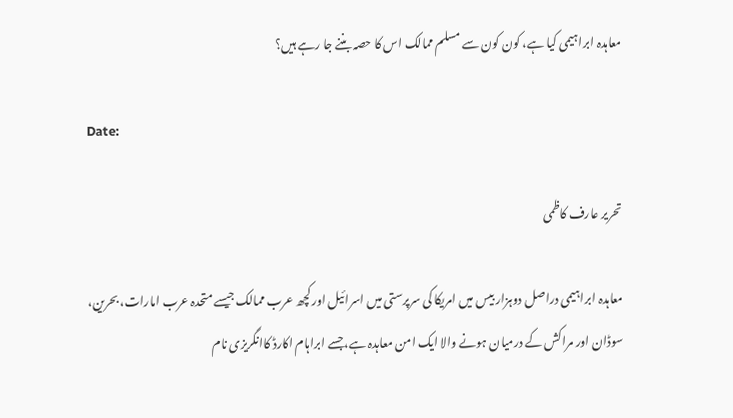معاہدہ ابراہیمی کیا ہے، کون کون سے مسلم ممالک اس کا حصہ بننے جا رہے ہیں؟

Date:

تحریر عارف کاظمی

معاہدہ ابراہیمی دراصل دوہزار بیس میں امریکا کی سرپرستی میں اسرائیل اور کچھ عرب ممالک جیسے متحدہ عرب امارات، بحرین، سوڈان اور مراکش کے درمیان ہونے والا ایک امن معاہدہ ہے،جسے ابراہام اکارڈ کاانگریزی نام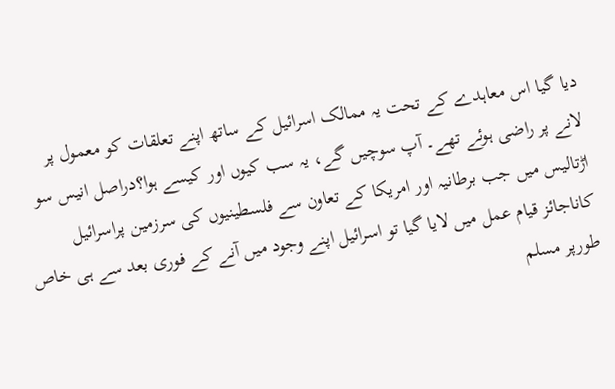دیا گیا اس معاہدے کے تحت یہ ممالک اسرائیل کے ساتھ اپنے تعلقات کو معمول پر لانے پر راضی ہوئے تھے۔ آپ سوچیں گے، یہ سب کیوں اور کیسے ہوا؟دراصل انیس سو اڑتالیس میں جب برطانیہ اور امریکا کے تعاون سے فلسطینیوں کی سرزمین پراسرائیل کاناجائز قیام عمل میں لایا گیا تو اسرائیل اپنے وجود میں آنے کے فوری بعد سے ہی خاص طورپر مسلم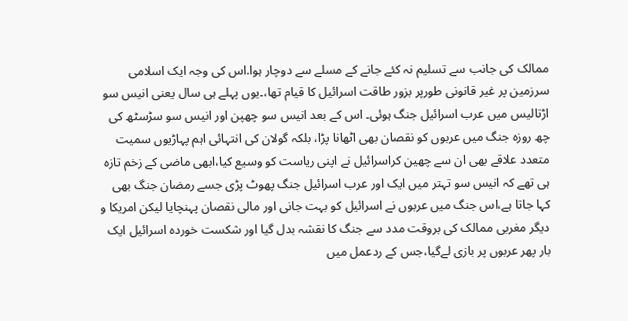ممالک کی جانب سے تسلیم نہ کئے جانے کے مسلے سے دوچار ہوا.اس کی وجہ ایک اسلامی سرزمین پر غیر قانونی طورپر بزور طاقت اسرائیل کا قیام تھا،۔یوں پہلے ہی سال یعنی انیس سو اڑتالیس میں عرب اسرائیل جنگ ہوئی۔ اس کے بعد انیس سو چھپن اور انیس سو سڑسٹھ کی چھ روزہ جنگ میں عربوں کو نقصان بھی اٹھانا پڑا، بلکہ گولان کی انتہائی اہم پہاڑیوں سمیت متعدد علاقے بھی ان سے چھین کراسرائیل نے اپنی ریاست کو وسیع کیا،ابھی ماضی کے زخم تازہ ہی تھے کہ انیس سو تہتر میں ایک اور عرب اسرائیل جنگ پھوٹ پڑی جسے رمضان جنگ بھی کہا جاتا ہے،اس جنگ میں عربوں نے اسرائیل کو بہت جانی اور مالی نقصان پہنچایا لیکن امریکا و دیگر مغربی ممالک کی بروقت مدد سے جنگ کا نقشہ بدل گیا اور شکست خوردہ اسرائیل ایک بار پھر عربوں پر بازی لےگیا،جس کے ردعمل میں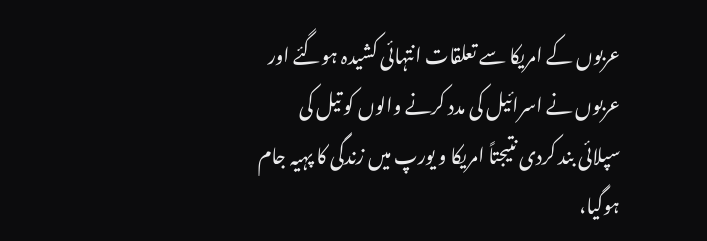عربوں کے امریکا سے تعلقات انتہائی کشیدہ ہوگئے اور عربوں نے اسرائیل کی مدد کرنے والوں کو تیل کی سپلائی بند کردی نتیجتاً امریکا و یورپ میں زندگی کا پہیہ جام ہوگیا،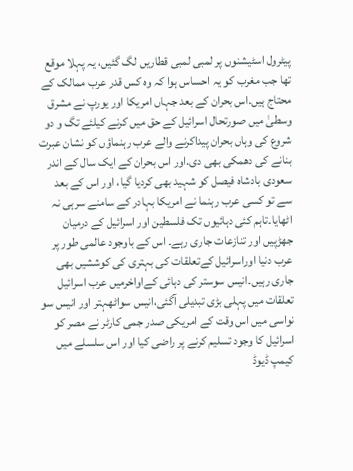پیٹرول اسٹیشنوں پر لمبی لمبی قطاریں لگ گئیں، یہ پہلا موقع تھا جب مغرب کو یہ احساس ہوا کہ وہ کس قدر عرب ممالک کے محتاج ہیں.اس بحران کے بعد جہاں امریکا اور یورپ نے مشرق وسطیٰ میں صورتحال اسرائیل کے حق میں کرنے کیلئے تگ و دو شروع کی وہاں بحران پیداکرنے والے عرب رہنماؤں کو نشان عبرت بنانے کی دھمکی بھی دی.اور اس بحران کے ایک سال کے اندر سعودی بادشاہ فیصل کو شہید بھی کردیا گیا، اور اس کے بعد سے تو کسی عرب رہنما نے امریکا بہادر کے سامنے سرہی نہ اٹھایا۔تاہم کئی دہائیوں تک فلسطین اور اسرائیل کے درمیان جھڑپیں اور تنازعات جاری رہے۔ اس کے باوجود عالمی طور پر عرب دنیا اوراسرائیل کےتعلقات کی بہتری کی کوششیں بھی جاری رہیں۔انیس سوستر کی دہائی کےاواخرمیں عرب اسرائیل تعلقات میں پہلی بڑی تبدیلی آگئی،انیس سواٹھہتر اور انیس سو نواسی میں اس وقت کے امریکی صدر جمی کارٹر نے مصر کو اسرائیل کا وجود تسلیم کرنے پر راضی کیا اور اس سلسلے میں کیمپ ڈیوڈ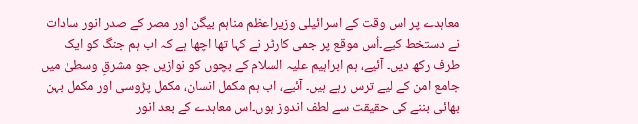معاہدے پر اس وقت کے اسرائیلی وزیراعظم مناہم بیگن اور مصر کے صدر انور سادات نے دستخط کیے۔اُس موقع پر جمی کارٹر نے کہا تھا اچھا ہے کہ اب ہم جنگ کو ایک طرف رکھ دیں۔ آئیے، ہم ابراہیم علیہ السلام کے بچوں کو نوازیں جو مشرقِ وسطیٰ میں جامع امن کے لیے ترس رہے ہیں۔ آئیے، اب ہم مکمل انسان، مکمل پڑوسی اور مکمل بہن بھائی بننے کی حقیقت سے لطف اندوز ہوں۔اس معاہدے کے بعد انور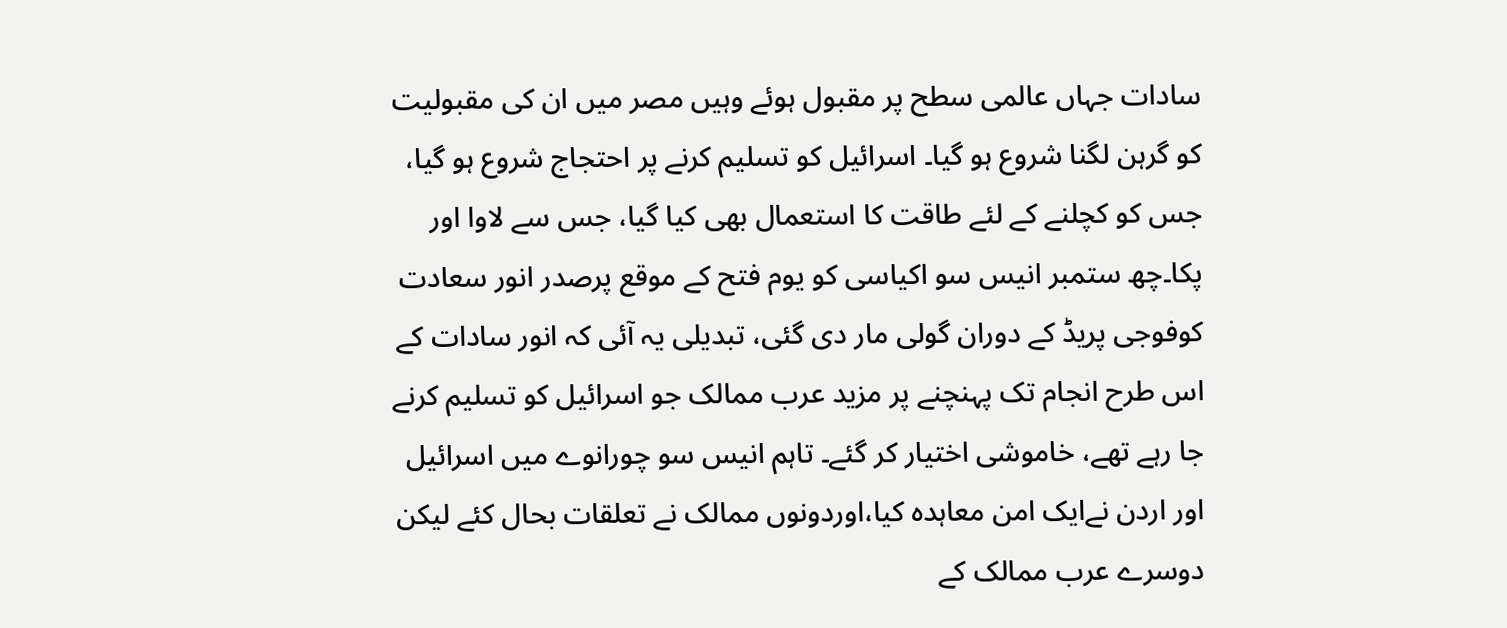سادات جہاں عالمی سطح پر مقبول ہوئے وہیں مصر میں ان کی مقبولیت کو گرہن لگنا شروع ہو گیا۔ اسرائیل کو تسلیم کرنے پر احتجاج شروع ہو گیا، جس کو کچلنے کے لئے طاقت کا استعمال بھی کیا گیا، جس سے لاوا اور پکا۔چھ ستمبر انیس سو اکیاسی کو یوم فتح کے موقع پرصدر انور سعادت کوفوجی پریڈ کے دوران گولی مار دی گئی، تبدیلی یہ آئی کہ انور سادات کے اس طرح انجام تک پہنچنے پر مزید عرب ممالک جو اسرائیل کو تسلیم کرنے جا رہے تھے، خاموشی اختیار کر گئے۔ تاہم انیس سو چورانوے میں اسرائیل اور اردن نےایک امن معاہدہ کیا،اوردونوں ممالک نے تعلقات بحال کئے لیکن دوسرے عرب ممالک کے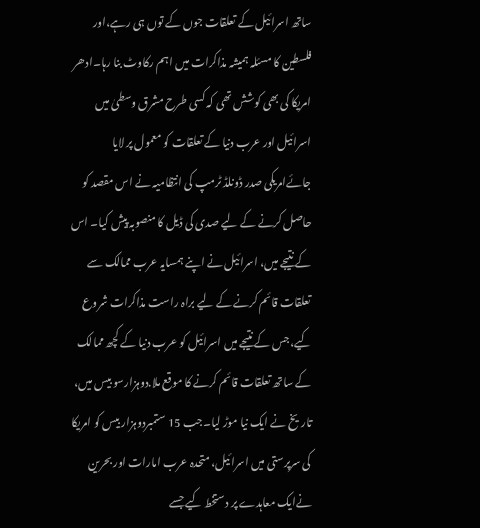ساتھ اسرائیل کے تعلقات جوں کے توں ہی رہے،اور فلسطین کا مسئلہ ہمیشہ مذاکرات میں اہم رکاوٹ بنا رہا۔ادھر امریکا کی بھی کوشش تھی کہ کسی طرح مشرق وسطیٰ میں اسرائیل اور عرب دنیا کے تعلقات کو معمول پر لایا جائےامریکی صدر ڈونلڈ ٹرمپ کی انتظامیہ نے اس مقصد کو حاصل کرنے کے لیے صدی کی ڈیل کا منصوبہ پیش کیا۔ اس کے نتیجے میں، اسرائیل نے اپنے ہمسایہ عرب ممالک سے تعلقات قائم کرنے کے لیے براہ راست مذاکرات شروع کیے،جس کے نتیجے میں اسرائیل کو عرب دنیا کے کچھ ممالک کے ساتھ تعلقات قائم کرنے کا موقع ملا.دوہزارسو بیس میں، تاریخ نے ایک نیا موڑ لیا۔جب 15 ستمبردوہزار بیس کو امریکا کی سرپرستی میں اسرائیل، متحدہ عرب امارات اور بحرین نےایک معاہدے پر دستخط کیے جسے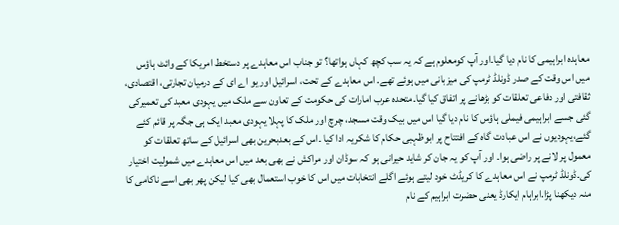معاہدہ ابراہیمی کا نام دیا گیا۔اور آپ کومعلوم ہے کہ یہ سب کچھ کہاں ہواتھا؟ تو جناب اس معاہدے پر دستخط امریکا کے وائٹ ہاؤس میں اس وقت کے صدر ڈونلڈ ٹرمپ کی میزبانی میں ہوئے تھے. اس معاہدے کے تحت، اسرائیل اور یو اے ای کے درمیان تجارتی، اقتصادی، ثقافتی اور دفاعی تعلقات کو بڑھانے پر اتفاق کیا گیا۔متحدہ عرب امارات کی حکومت کے تعاون سے ملک میں یہودی معبد کی تعمیرکی گئی جسے ابراہیمی فیملی ہاؤس کا نام دیا گیا اس میں بیک وقت مسجد، چرچ اور ملک کا پہلا یہودی معبد ایک ہی جگہ پر قائم کئے گئے،یہودیوں نے اس عبادت گاہ کے افتتاح پر ابوظہبی حکام کا شکریہ ادا کیا ۔اس کے بعدبحرین بھی اسرائیل کے ساتھ تعلقات کو معمول پر لانے پر راضی ہوا۔ اور آپ کو یہ جان کر شاید حیرانی ہو کہ سوڈان اور مراکش نے بھی بعد میں اس معاہدے میں شمولیت اختیار کی۔ڈونلڈ ٹرمپ نے اس معاہدے کا کریڈٹ خود لیتے ہوئے اگلے انتخابات میں اس کا خوب استعمال بھی کیا لیکن پھر بھی اسے ناکامی کا منہ دیکھنا پڑا.ابراہام ایکارڈ یعنی حضرت ابراہیم کے نام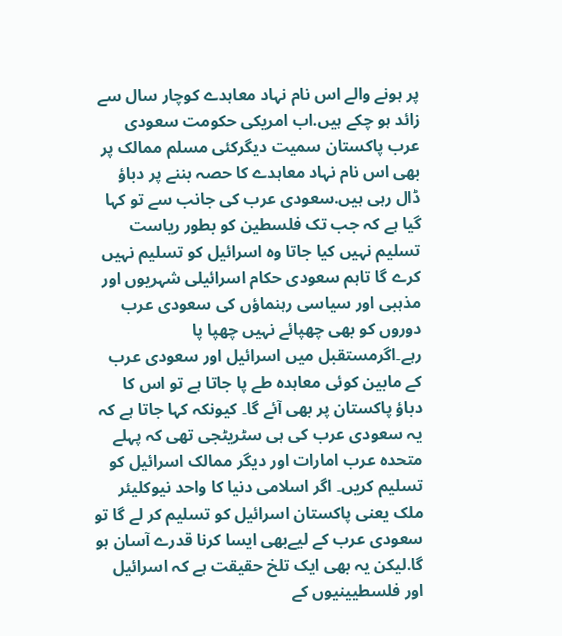پر ہونے والے اس نام نہاد معاہدے کوچار سال سے زائد ہو چکے ہیں.اب امریکی حکومت سعودی عرب پاکستان سمیت دیگرکئی مسلم ممالک پر بھی اس نام نہاد معاہدے کا حصہ بننے پر دباؤ ڈال رہی ہیں.سعودی عرب کی جانب سے تو کہا گیا ہے کہ جب تک فلسطین کو بطور ریاست تسلیم نہیں کیا جاتا وہ اسرائیل کو تسلیم نہیں کرے گا تاہم سعودی حکام اسرائیلی شہریوں اور مذہبی اور سیاسی رہنماؤں کی سعودی عرب دوروں کو بھی چھپائے نہیں چھپا پا رہے۔اگرمستقبل میں اسرائیل اور سعودی عرب کے مابین کوئی معاہدہ طے پا جاتا ہے تو اس کا دباؤ پاکستان پر بھی آئے گا۔ کیونکہ کہا جاتا ہے کہ یہ سعودی عرب کی ہی سٹریٹجی تھی کہ پہلے متحدہ عرب امارات اور دیگر ممالک اسرائیل کو تسلیم کریں۔ اگر اسلامی دنیا کا واحد نیوکلیئر ملک یعنی پاکستان اسرائیل کو تسلیم کر لے گا تو سعودی عرب کے لیےبھی ایسا کرنا قدرے آسان ہو گا.لیکن یہ بھی ایک تلخ حقیقت ہے کہ اسرائیل اور فلسطیینیوں کے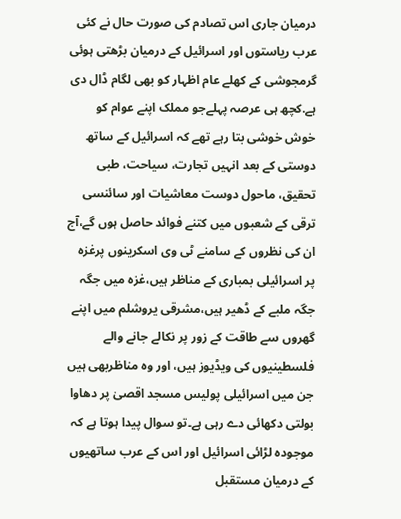درمیان جاری اس تصادم کی صورت حال نے کئی عرب ریاستوں اور اسرائیل کے درمیان بڑھتی ہوئی گرمجوشی کے کھلے عام اظہار کو بھی لگام ڈال دی ہے.کچھ ہی عرصہ پہلےجو مملک اپنے عوام کو خوش خوشی بتا رہے تھے کہ اسرائیل کے ساتھ دوستی کے بعد انہیں تجارت، سیاحت، طبی تحقیق، ماحول دوست معاشیات اور سائنسی ترقی کے شعبوں میں کتنے فوائد حاصل ہوں گے،آج ان کی نظروں کے سامنے ٹی وی اسکرینوں پرغزہ پر اسرائیلی بمباری کے مناظر ہیں،غزہ میں جگہ جگہ ملبے کے ڈھیر ہیں،مشرقی یروشلم میں اپنے گھروں سے طاقت کے زور پر نکالے جانے والے فلسطینیوں کی ویڈیوز ہیں، اور وہ مناظربھی ہیں جن میں اسرائیلی پولیس مسجد اقصیٰ پر دھاوا بولتی دکھائی دے رہی ہے۔تو سوال پیدا ہوتا ہے کہ موجودہ لڑائی اسرائیل اور اس کے عرب ساتھیوں کے درمیان مستقبل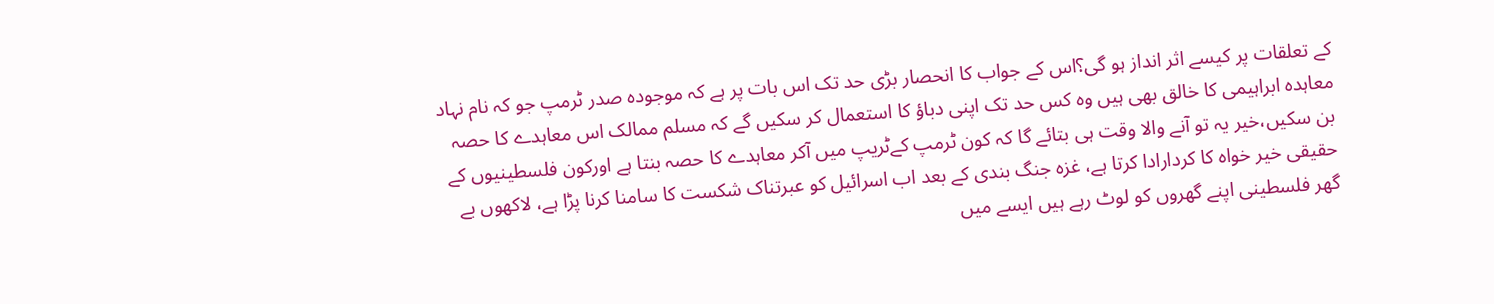کے تعلقات پر کیسے اثر انداز ہو گی؟اس کے جواب کا انحصار بڑی حد تک اس بات پر ہے کہ موجودہ صدر ٹرمپ جو کہ نام نہاد معاہدہ ابراہیمی کا خالق بھی ہیں وہ کس حد تک اپنی دباؤ کا استعمال کر سکیں گے کہ مسلم ممالک اس معاہدے کا حصہ بن سکیں،خیر یہ تو آنے والا وقت ہی بتائے گا کہ کون ٹرمپ کےٹریپ میں آکر معاہدے کا حصہ بنتا ہے اورکون فلسطینیوں کے حقیقی خیر خواہ کا کردارادا کرتا ہے، غزہ جنگ بندی کے بعد اب اسرائیل کو عبرتناک شکست کا سامنا کرنا پڑا ہے، لاکھوں بے گھر فلسطینی اپنے گھروں کو لوٹ رہے ہیں ایسے میں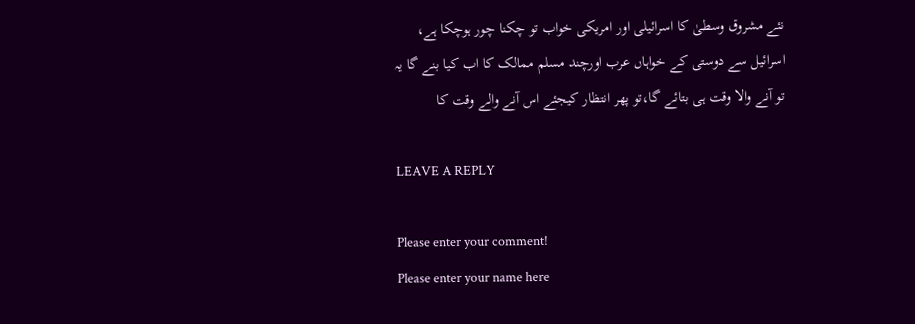نئے مشروق وسطیٰ کا اسرائیلی اور امریکی خواب تو چکنا چور ہوچکا ہے، اسرائیل سے دوستی کے خواہاں عرب اورچند مسلم ممالک کا اب کیا بنے گا یہ تو آنے والا وقت ہی بتائے گا،تو پھر انتظار کیجئے اس آنے والے وقت کا

LEAVE A REPLY

Please enter your comment!
Please enter your name here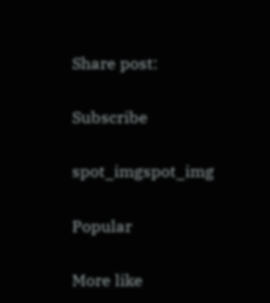Share post:

Subscribe

spot_imgspot_img

Popular

More like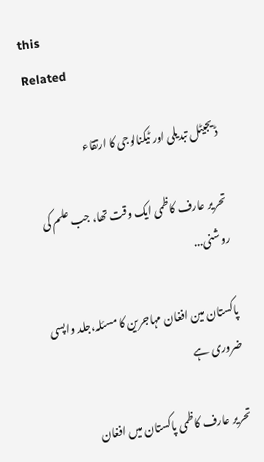this
Related

ڈیجیٹل تبدیلی اور ٹیکنالوجی کا ارتقاء

تحریر عارف کاظمی ایک وقت تھا، جب علم کی روشنی...

پاکستان مین افغان مہاجرین کا مسئلہ،جلد واپسی ضروری ہے

تحریر عارف کاظمی پاکستان میں افغان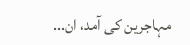مہاجرین کی آمد، ان...